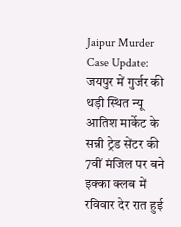Jaipur Murder Case Update: जयपुर में गुर्जर की थड़ी स्थित न्यू आतिश मार्केट के सन्नी ट्रेड सेंटर की 7वीं मंजिल पर बने इक्का क्लब में रविवार देर रात हुई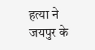हत्या ने जयपुर के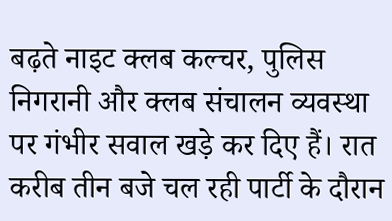बढ़ते नाइट क्लब कल्चर, पुलिस निगरानी और क्लब संचालन व्यवस्था पर गंभीर सवाल खड़े कर दिए हैं। रात करीब तीन बजे चल रही पार्टी के दौरान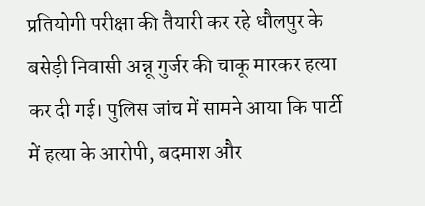प्रतियोगी परीक्षा की तैयारी कर रहे धौलपुर के बसेड़ी निवासी अन्नू गुर्जर की चाकू मारकर हत्या कर दी गई। पुलिस जांच में सामने आया कि पार्टी में हत्या के आरोपी, बदमाश और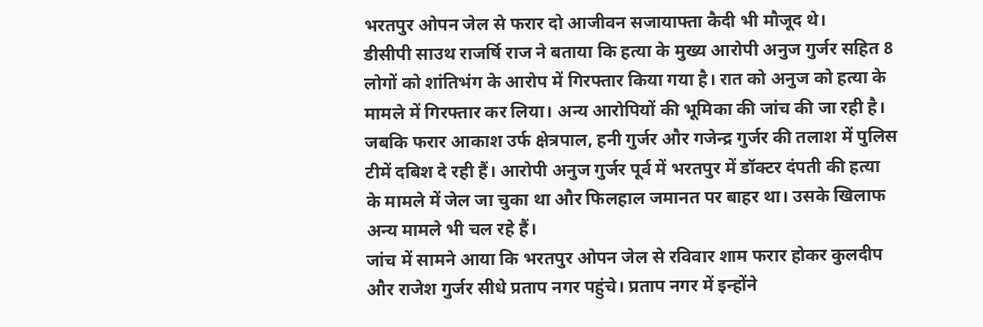भरतपुर ओपन जेल से फरार दो आजीवन सजायाफ्ता कैदी भी मौजूद थे।
डीसीपी साउथ राजर्षि राज ने बताया कि हत्या के मुख्य आरोपी अनुज गुर्जर सहित 8 लोगों को शांतिभंग के आरोप में गिरफ्तार किया गया है। रात को अनुज को हत्या के मामले में गिरफ्तार कर लिया। अन्य आरोपियों की भूमिका की जांच की जा रही है। जबकि फरार आकाश उर्फ क्षेत्रपाल, हनी गुर्जर और गजेन्द्र गुर्जर की तलाश में पुलिस टीमें दबिश दे रही हैं। आरोपी अनुज गुर्जर पूर्व में भरतपुर में डॉक्टर दंपती की हत्या के मामले में जेल जा चुका था और फिलहाल जमानत पर बाहर था। उसके खिलाफ अन्य मामले भी चल रहे हैं।
जांच में सामने आया कि भरतपुर ओपन जेल से रविवार शाम फरार होकर कुलदीप और राजेश गुर्जर सीधे प्रताप नगर पहुंचे। प्रताप नगर में इन्होंने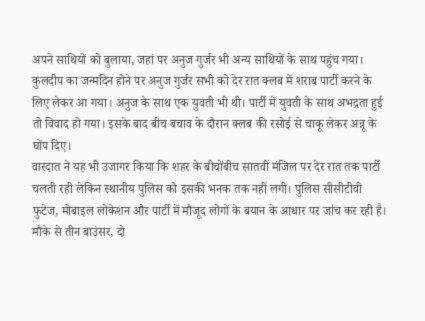अपने साथियों को बुलाया, जहां पर अनुज गुर्जर भी अन्य साथियों के साथ पहुंच गया। कुलदीप का जन्मदिन होने पर अनुज गुर्जर सभी को देर रात क्लब में शराब पार्टी करने के लिए लेकर आ गया। अनुज के साथ एक युवती भी थी। पार्टी में युवती के साथ अभद्रता हुई तो विवाद हो गया। इसके बाद बीच बचाव के दौरान क्लब की रसोई से चाकू लेकर अन्नू के घोंप दिए।
वारदात ने यह भी उजागर किया कि शहर के बीचोंबीच सातवीं मंजिल पर देर रात तक पार्टी चलती रही लेकिन स्थानीय पुलिस को इसकी भनक तक नहीं लगी। पुलिस सीसीटीवी फुटेज, मोबाइल लोकेशन और पार्टी में मौजूद लोगों के बयान के आधार पर जांच कर रही है। मौके से तीन बाउंसर, दो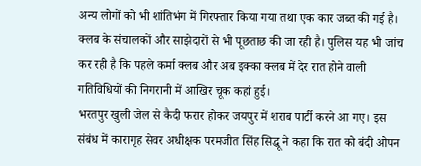अन्य लोगों को भी शांतिभंग में गिरफ्तार किया गया तथा एक कार जब्त की गई है। क्लब के संचालकों और साझेदारों से भी पूछताछ की जा रही है। पुलिस यह भी जांच कर रही है कि पहले कर्मा क्लब और अब इक्का क्लब में देर रात होने वाली गतिविधियों की निगरानी में आखिर चूक कहां हुई।
भरतपुर खुली जेल से कैदी फरार होकर जयपुर में शराब पार्टी करने आ गए। इस संबंध में कारागृह सेवर अधीक्षक परमजीत सिंह सिद्धू ने कहा कि रात को बंदी ओपन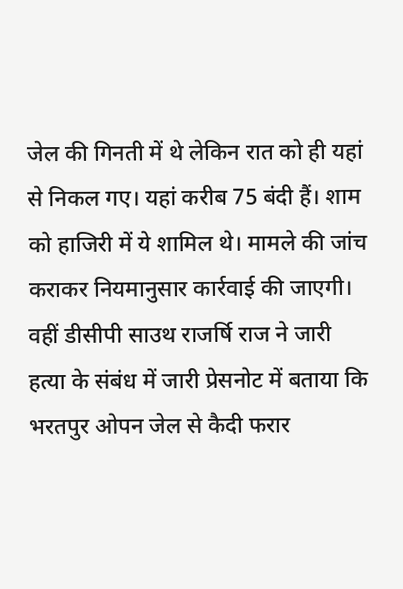जेल की गिनती में थे लेकिन रात को ही यहां से निकल गए। यहां करीब 75 बंदी हैं। शाम को हाजिरी में ये शामिल थे। मामले की जांच कराकर नियमानुसार कार्रवाई की जाएगी। वहीं डीसीपी साउथ राजर्षि राज ने जारी हत्या के संबंध में जारी प्रेसनोट में बताया कि भरतपुर ओपन जेल से कैदी फरार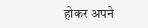होकर अपने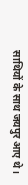साथियों के साथ जयपुर आए थे।